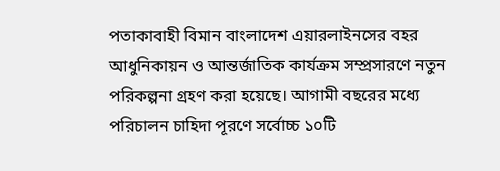পতাকাবাহী বিমান বাংলাদেশ এয়ারলাইনসের বহর আধুনিকায়ন ও আন্তর্জাতিক কার্যক্রম সম্প্রসারণে নতুন পরিকল্পনা গ্রহণ করা হয়েছে। আগামী বছরের মধ্যে পরিচালন চাহিদা পূরণে সর্বোচ্চ ১০টি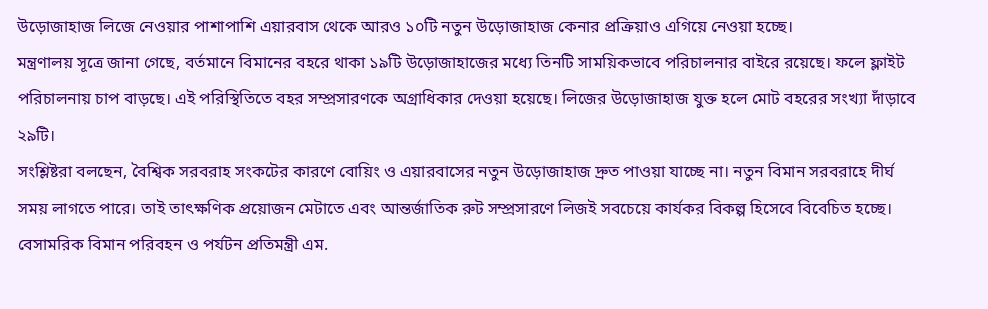উড়োজাহাজ লিজে নেওয়ার পাশাপাশি এয়ারবাস থেকে আরও ১০টি নতুন উড়োজাহাজ কেনার প্রক্রিয়াও এগিয়ে নেওয়া হচ্ছে।
মন্ত্রণালয় সূত্রে জানা গেছে, বর্তমানে বিমানের বহরে থাকা ১৯টি উড়োজাহাজের মধ্যে তিনটি সাময়িকভাবে পরিচালনার বাইরে রয়েছে। ফলে ফ্লাইট পরিচালনায় চাপ বাড়ছে। এই পরিস্থিতিতে বহর সম্প্রসারণকে অগ্রাধিকার দেওয়া হয়েছে। লিজের উড়োজাহাজ যুক্ত হলে মোট বহরের সংখ্যা দাঁড়াবে ২৯টি।
সংশ্লিষ্টরা বলছেন, বৈশ্বিক সরবরাহ সংকটের কারণে বোয়িং ও এয়ারবাসের নতুন উড়োজাহাজ দ্রুত পাওয়া যাচ্ছে না। নতুন বিমান সরবরাহে দীর্ঘ সময় লাগতে পারে। তাই তাৎক্ষণিক প্রয়োজন মেটাতে এবং আন্তর্জাতিক রুট সম্প্রসারণে লিজই সবচেয়ে কার্যকর বিকল্প হিসেবে বিবেচিত হচ্ছে।
বেসামরিক বিমান পরিবহন ও পর্যটন প্রতিমন্ত্রী এম.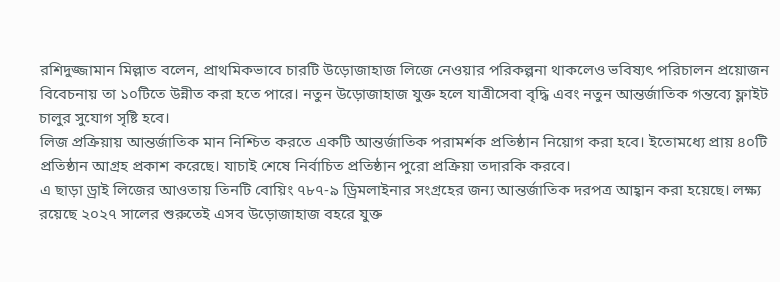রশিদুজ্জামান মিল্লাত বলেন, প্রাথমিকভাবে চারটি উড়োজাহাজ লিজে নেওয়ার পরিকল্পনা থাকলেও ভবিষ্যৎ পরিচালন প্রয়োজন বিবেচনায় তা ১০টিতে উন্নীত করা হতে পারে। নতুন উড়োজাহাজ যুক্ত হলে যাত্রীসেবা বৃদ্ধি এবং নতুন আন্তর্জাতিক গন্তব্যে ফ্লাইট চালুর সুযোগ সৃষ্টি হবে।
লিজ প্রক্রিয়ায় আন্তর্জাতিক মান নিশ্চিত করতে একটি আন্তর্জাতিক পরামর্শক প্রতিষ্ঠান নিয়োগ করা হবে। ইতোমধ্যে প্রায় ৪০টি প্রতিষ্ঠান আগ্রহ প্রকাশ করেছে। যাচাই শেষে নির্বাচিত প্রতিষ্ঠান পুরো প্রক্রিয়া তদারকি করবে।
এ ছাড়া ড্রাই লিজের আওতায় তিনটি বোয়িং ৭৮৭-৯ ড্রিমলাইনার সংগ্রহের জন্য আন্তর্জাতিক দরপত্র আহ্বান করা হয়েছে। লক্ষ্য রয়েছে ২০২৭ সালের শুরুতেই এসব উড়োজাহাজ বহরে যুক্ত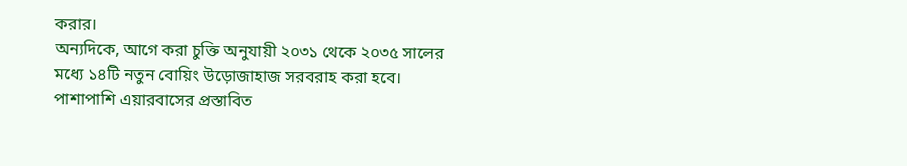করার।
অন্যদিকে, আগে করা চুক্তি অনুযায়ী ২০৩১ থেকে ২০৩৫ সালের মধ্যে ১৪টি নতুন বোয়িং উড়োজাহাজ সরবরাহ করা হবে। পাশাপাশি এয়ারবাসের প্রস্তাবিত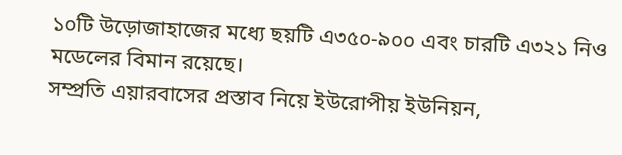১০টি উড়োজাহাজের মধ্যে ছয়টি এ৩৫০-৯০০ এবং চারটি এ৩২১ নিও মডেলের বিমান রয়েছে।
সম্প্রতি এয়ারবাসের প্রস্তাব নিয়ে ইউরোপীয় ইউনিয়ন,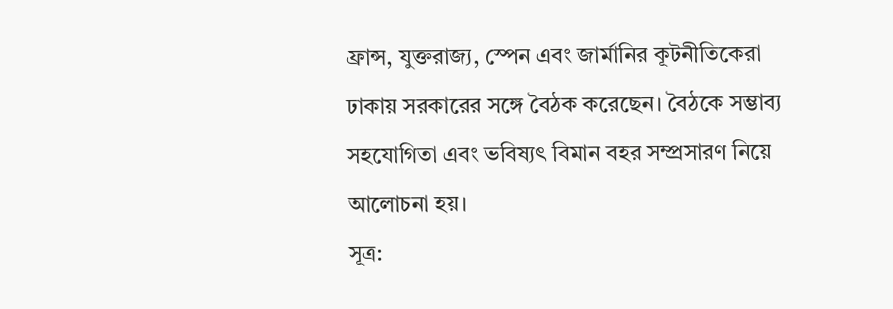ফ্রান্স, যুক্তরাজ্য, স্পেন এবং জার্মানির কূটনীতিকেরা ঢাকায় সরকারের সঙ্গে বৈঠক করেছেন। বৈঠকে সম্ভাব্য সহযোগিতা এবং ভবিষ্যৎ বিমান বহর সম্প্রসারণ নিয়ে আলোচনা হয়।
সূত্র: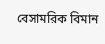বেসামরিক বিমান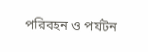পরিবহন ও পর্যটন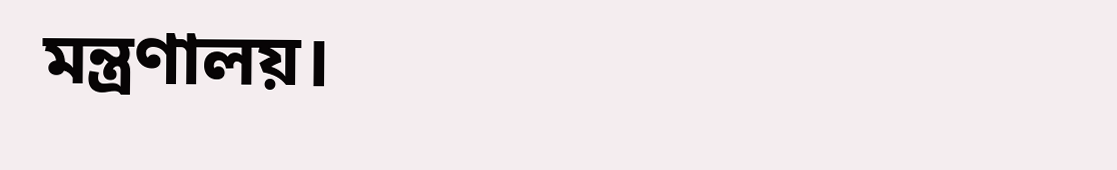মন্ত্রণালয়।